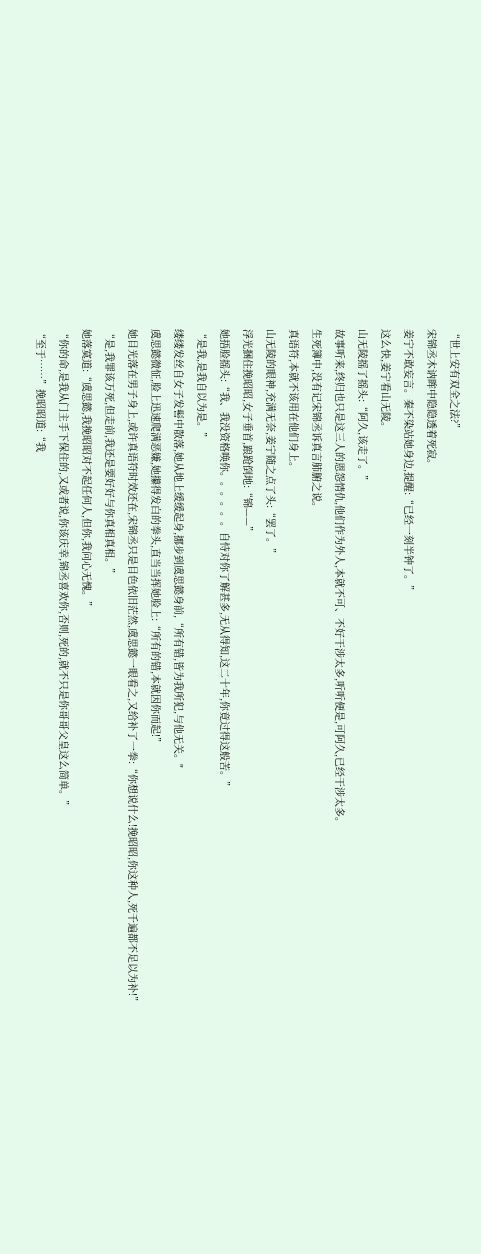“世上安有双全之法?”
宋锦丞木讷眸中隐隐透着死寂。
姜宁不敢妄言。秦不染站她身边,提醒:“已经一刻半钟了。”
这么快,姜宁看山无陵。
山无陵摇了摇头:“阿久,该走了。”
故事听来,终归也只是这三人的恩怨情仇,他们作为外人,本就不可、不好干涉太多,听听便是,可阿久,已经干涉太多。
生死簿中,没有记宋锦丞诉真言肺腑之说。
真语符,本就不该用在他们身上。
山无陵的眼神,充满无奈,姜宁随之点了头:“罢了。”
浮光捆住挽昭昭,女子垂首,踉跄倒地:“锦——”
她捂脸摇头:“我、我没资格唤你。。。。。。自恃对你了解甚多,无从得知,这二十年,你竟过得这般苦。”
“是我,是我自以为是。”
缕缕发丝自女子发髻中散落,她从地上缓缓起身,挪步到虞思懿身前,“所有错,皆为我所犯,与他无关。"
虞思懿微怔,脸上迅速爬满恶嫌,她攥得发白的拳头,直当当挥她脸上:“所有的错,本就因你而起!”
她目光落在男子身上,或许真语符时效还在,宋锦丞只是目色依旧茫然,虞思懿一眼看之,又给补了一拳:“你想说什么!挽昭昭,你这种人,死千遍都不足以为补!”
“是,我罪该万死,但走前,我还是要好好与你真相真相。”
她落寞道:“虞思懿,我挽昭昭对不起任何人,但你,我问心无愧。”
“你的命,是我从门主手下保住的,又或者说,你该庆幸,锦丞喜欢你,否则,死的,就不只是你哥哥父皇这么简单。”
“至于……”挽昭昭道:“我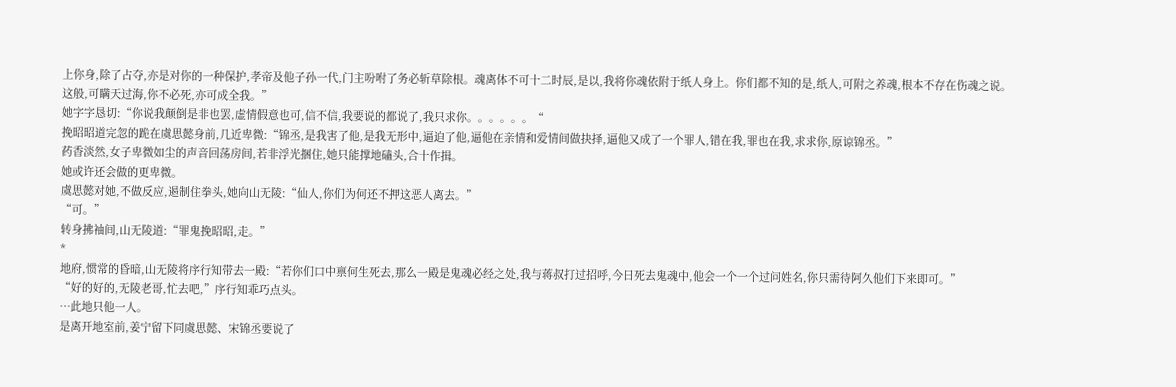上你身,除了占夺,亦是对你的一种保护,孝帝及他子孙一代,门主吩咐了务必斩草除根。魂离体不可十二时辰,是以,我将你魂依附于纸人身上。你们都不知的是,纸人,可附之养魂,根本不存在伤魂之说。这般,可瞒天过海,你不必死,亦可成全我。”
她字字恳切:“你说我颠倒是非也罢,虚情假意也可,信不信,我要说的都说了,我只求你。。。。。。“
挽昭昭道完忽的跪在虞思懿身前,几近卑微:“锦丞,是我害了他,是我无形中,逼迫了他,逼他在亲情和爱情间做抉择,逼他又成了一个罪人,错在我,罪也在我,求求你,原谅锦丞。”
药香淡然,女子卑微如尘的声音回荡房间,若非浮光捆住,她只能撑地磕头,合十作揖。
她或许还会做的更卑微。
虞思懿对她,不做反应,遏制住拳头,她向山无陵:“仙人,你们为何还不押这恶人离去。”
“可。”
转身拂袖间,山无陵道:“罪鬼挽昭昭,走。”
*
地府,惯常的昏暗,山无陵将序行知带去一殿:“若你们口中禀何生死去,那么一殿是鬼魂必经之处,我与蒋叔打过招呼,今日死去鬼魂中,他会一个一个过问姓名,你只需待阿久他们下来即可。”
“好的好的,无陵老哥,忙去吧,”序行知乖巧点头。
…此地只他一人。
是离开地室前,姜宁留下同虞思懿、宋锦丞要说了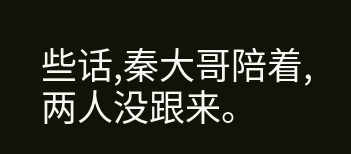些话,秦大哥陪着,两人没跟来。